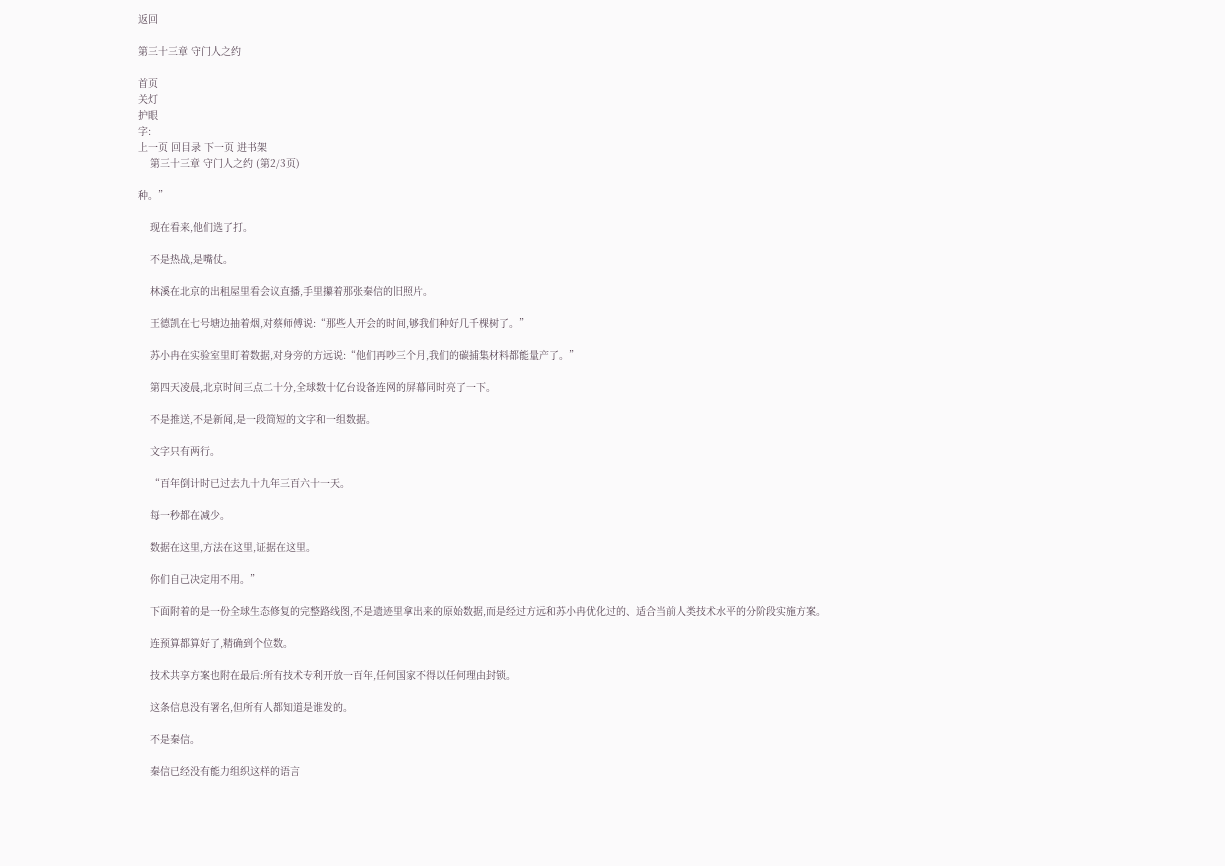返回

第三十三章 守门人之约

首页
关灯
护眼
字:
上一页 回目录 下一页 进书架
    第三十三章 守门人之约 (第2/3页)

种。”

    现在看来,他们选了打。

    不是热战,是嘴仗。

    林溪在北京的出租屋里看会议直播,手里攥着那张秦信的旧照片。

    王德凯在七号塘边抽着烟,对蔡师傅说:“那些人开会的时间,够我们种好几千棵树了。”

    苏小冉在实验室里盯着数据,对身旁的方远说:“他们再吵三个月,我们的碳捕集材料都能量产了。”

    第四天凌晨,北京时间三点二十分,全球数十亿台设备连网的屏幕同时亮了一下。

    不是推送,不是新闻,是一段简短的文字和一组数据。

    文字只有两行。

    “百年倒计时已过去九十九年三百六十一天。

    每一秒都在减少。

    数据在这里,方法在这里,证据在这里。

    你们自己决定用不用。”

    下面附着的是一份全球生态修复的完整路线图,不是遗迹里拿出来的原始数据,而是经过方远和苏小冉优化过的、适合当前人类技术水平的分阶段实施方案。

    连预算都算好了,精确到个位数。

    技术共享方案也附在最后:所有技术专利开放一百年,任何国家不得以任何理由封锁。

    这条信息没有署名,但所有人都知道是谁发的。

    不是秦信。

    秦信已经没有能力组织这样的语言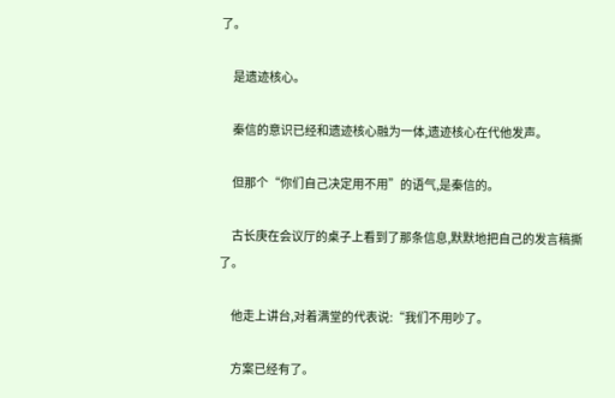了。

    是遗迹核心。

    秦信的意识已经和遗迹核心融为一体,遗迹核心在代他发声。

    但那个“你们自己决定用不用”的语气,是秦信的。

    古长庚在会议厅的桌子上看到了那条信息,默默地把自己的发言稿撕了。

    他走上讲台,对着满堂的代表说:“我们不用吵了。

    方案已经有了。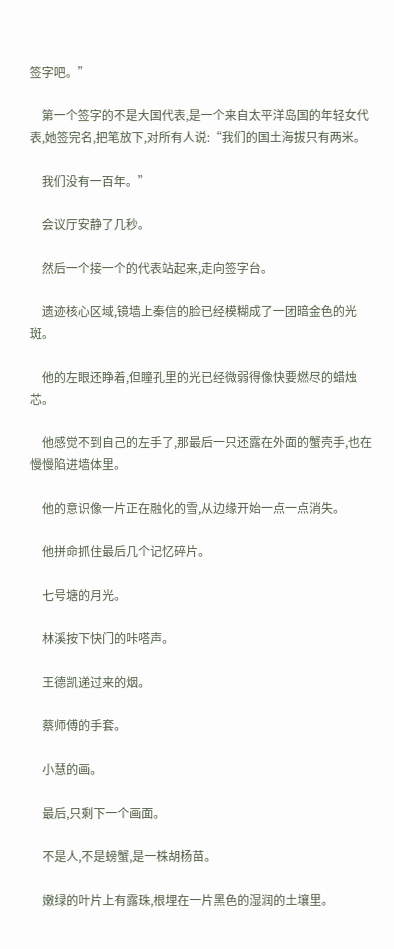签字吧。”

    第一个签字的不是大国代表,是一个来自太平洋岛国的年轻女代表,她签完名,把笔放下,对所有人说:“我们的国土海拔只有两米。

    我们没有一百年。”

    会议厅安静了几秒。

    然后一个接一个的代表站起来,走向签字台。

    遗迹核心区域,镜墙上秦信的脸已经模糊成了一团暗金色的光斑。

    他的左眼还睁着,但瞳孔里的光已经微弱得像快要燃尽的蜡烛芯。

    他感觉不到自己的左手了,那最后一只还露在外面的蟹壳手,也在慢慢陷进墙体里。

    他的意识像一片正在融化的雪,从边缘开始一点一点消失。

    他拼命抓住最后几个记忆碎片。

    七号塘的月光。

    林溪按下快门的咔嗒声。

    王德凯递过来的烟。

    蔡师傅的手套。

    小慧的画。

    最后,只剩下一个画面。

    不是人,不是螃蟹,是一株胡杨苗。

    嫩绿的叶片上有露珠,根埋在一片黑色的湿润的土壤里。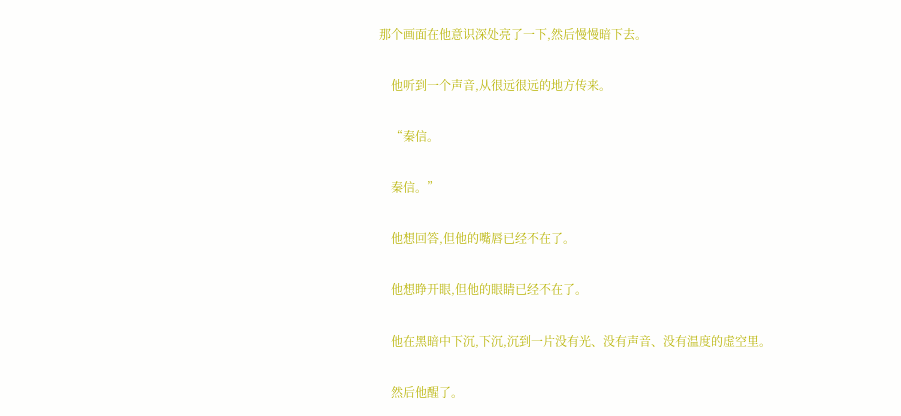那个画面在他意识深处亮了一下,然后慢慢暗下去。

    他听到一个声音,从很远很远的地方传来。

    “秦信。

    秦信。”

    他想回答,但他的嘴唇已经不在了。

    他想睁开眼,但他的眼睛已经不在了。

    他在黑暗中下沉,下沉,沉到一片没有光、没有声音、没有温度的虚空里。

    然后他醒了。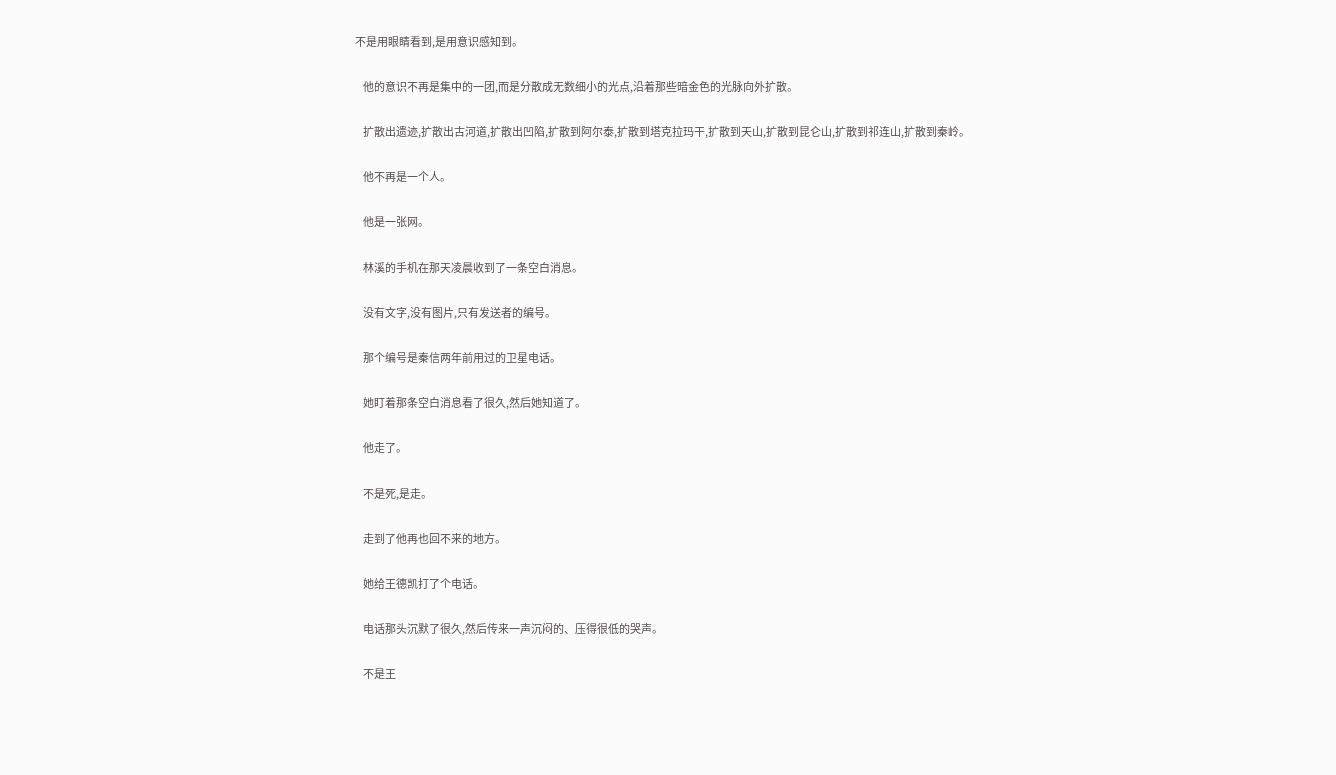不是用眼睛看到,是用意识感知到。

    他的意识不再是集中的一团,而是分散成无数细小的光点,沿着那些暗金色的光脉向外扩散。

    扩散出遗迹,扩散出古河道,扩散出凹陷,扩散到阿尔泰,扩散到塔克拉玛干,扩散到天山,扩散到昆仑山,扩散到祁连山,扩散到秦岭。

    他不再是一个人。

    他是一张网。

    林溪的手机在那天凌晨收到了一条空白消息。

    没有文字,没有图片,只有发送者的编号。

    那个编号是秦信两年前用过的卫星电话。

    她盯着那条空白消息看了很久,然后她知道了。

    他走了。

    不是死,是走。

    走到了他再也回不来的地方。

    她给王德凯打了个电话。

    电话那头沉默了很久,然后传来一声沉闷的、压得很低的哭声。

    不是王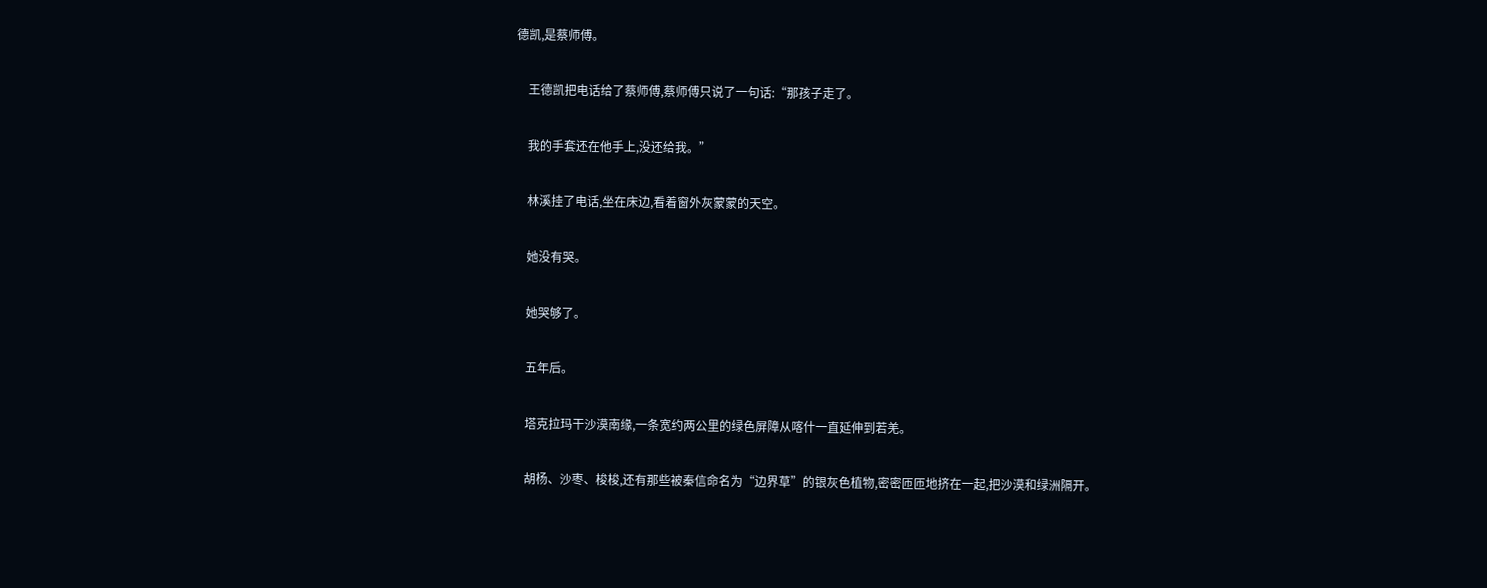德凯,是蔡师傅。

    王德凯把电话给了蔡师傅,蔡师傅只说了一句话:“那孩子走了。

    我的手套还在他手上,没还给我。”

    林溪挂了电话,坐在床边,看着窗外灰蒙蒙的天空。

    她没有哭。

    她哭够了。

    五年后。

    塔克拉玛干沙漠南缘,一条宽约两公里的绿色屏障从喀什一直延伸到若羌。

    胡杨、沙枣、梭梭,还有那些被秦信命名为“边界草”的银灰色植物,密密匝匝地挤在一起,把沙漠和绿洲隔开。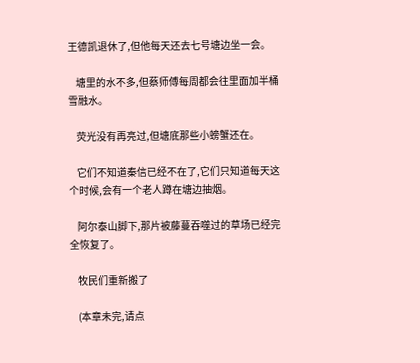王德凯退休了,但他每天还去七号塘边坐一会。

    塘里的水不多,但蔡师傅每周都会往里面加半桶雪融水。

    荧光没有再亮过,但塘底那些小螃蟹还在。

    它们不知道秦信已经不在了,它们只知道每天这个时候,会有一个老人蹲在塘边抽烟。

    阿尔泰山脚下,那片被藤蔓吞噬过的草场已经完全恢复了。

    牧民们重新搬了

    (本章未完,请点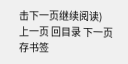击下一页继续阅读)
上一页 回目录 下一页 存书签